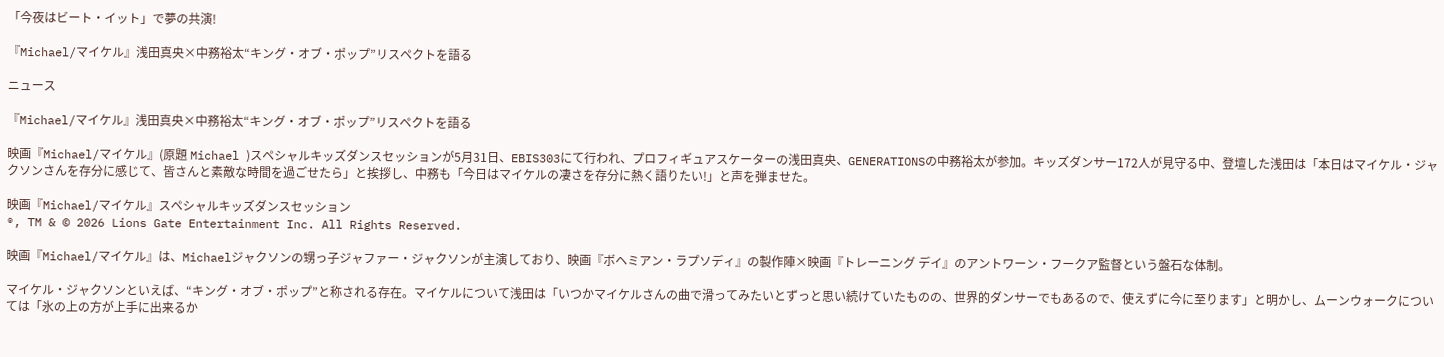「今夜はビート・イット」で夢の共演!

『Michael/マイケル』浅田真央×中務裕太“キング・オブ・ポップ”リスペクトを語る

ニュース

『Michael/マイケル』浅田真央×中務裕太“キング・オブ・ポップ”リスペクトを語る

映画『Michael/マイケル』(原題 Michael )スペシャルキッズダンスセッションが5月31日、EBIS303にて行われ、プロフィギュアスケーターの浅田真央、GENERATIONSの中務裕太が参加。キッズダンサー172人が見守る中、登壇した浅田は「本日はマイケル・ジャクソンさんを存分に感じて、皆さんと素敵な時間を過ごせたら」と挨拶し、中務も「今日はマイケルの凄さを存分に熱く語りたい!」と声を弾ませた。

映画『Michael/マイケル』スペシャルキッズダンスセッション
®, TM & © 2026 Lions Gate Entertainment Inc. All Rights Reserved.

映画『Michael/マイケル』は、Michaelジャクソンの甥っ子ジャファー・ジャクソンが主演しており、映画『ボヘミアン・ラプソディ』の製作陣×映画『トレーニング デイ』のアントワーン・フークア監督という盤石な体制。

マイケル・ジャクソンといえば、“キング・オブ・ポップ”と称される存在。マイケルについて浅田は「いつかマイケルさんの曲で滑ってみたいとずっと思い続けていたものの、世界的ダンサーでもあるので、使えずに今に至ります」と明かし、ムーンウォークについては「氷の上の方が上手に出来るか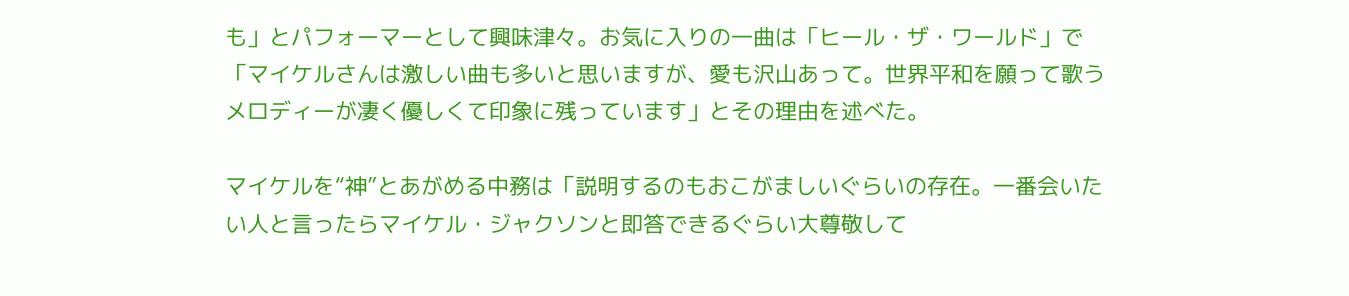も」とパフォーマーとして興味津々。お気に入りの一曲は「ヒール・ザ・ワールド」で「マイケルさんは激しい曲も多いと思いますが、愛も沢山あって。世界平和を願って歌うメロディーが凄く優しくて印象に残っています」とその理由を述べた。

マイケルを“神”とあがめる中務は「説明するのもおこがましいぐらいの存在。一番会いたい人と言ったらマイケル・ジャクソンと即答できるぐらい大尊敬して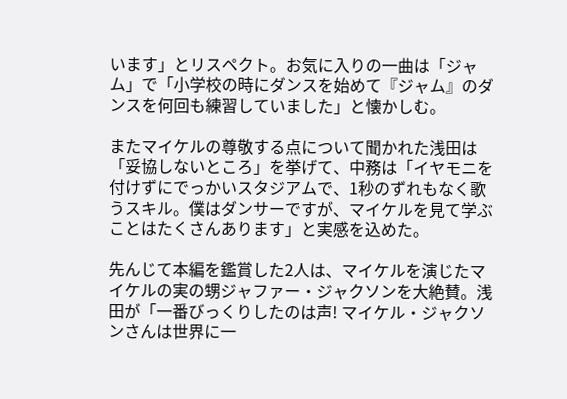います」とリスペクト。お気に入りの一曲は「ジャム」で「小学校の時にダンスを始めて『ジャム』のダンスを何回も練習していました」と懐かしむ。

またマイケルの尊敬する点について聞かれた浅田は「妥協しないところ」を挙げて、中務は「イヤモニを付けずにでっかいスタジアムで、1秒のずれもなく歌うスキル。僕はダンサーですが、マイケルを見て学ぶことはたくさんあります」と実感を込めた。

先んじて本編を鑑賞した2人は、マイケルを演じたマイケルの実の甥ジャファー・ジャクソンを大絶賛。浅田が「一番びっくりしたのは声! マイケル・ジャクソンさんは世界に一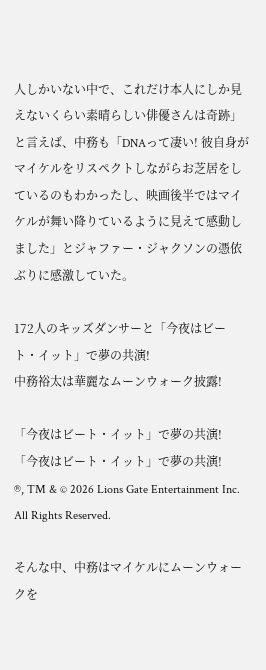人しかいない中で、これだけ本人にしか見えないくらい素晴らしい俳優さんは奇跡」と言えば、中務も「DNAって凄い! 彼自身がマイケルをリスペクトしながらお芝居をしているのもわかったし、映画後半ではマイケルが舞い降りているように見えて感動しました」とジャファー・ジャクソンの憑依ぶりに感激していた。

172人のキッズダンサーと「今夜はビート・イット」で夢の共演!
中務裕太は華麗なムーンウォーク披露!

「今夜はビート・イット」で夢の共演!
「今夜はビート・イット」で夢の共演!
®, TM & © 2026 Lions Gate Entertainment Inc. All Rights Reserved.

そんな中、中務はマイケルにムーンウォークを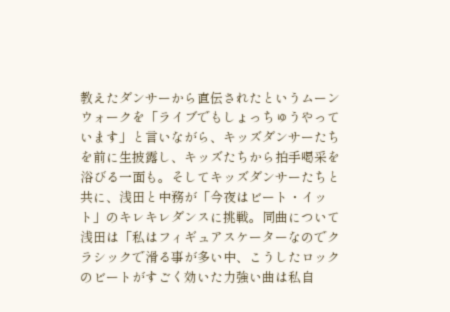教えたダンサーから直伝されたというムーンウォークを「ライブでもしょっちゅうやっています」と言いながら、キッズダンサーたちを前に生披露し、キッズたちから拍手喝采を浴びる一面も。そしてキッズダンサーたちと共に、浅田と中務が「今夜はビート・イット」のキレキレダンスに挑戦。同曲について浅田は「私はフィギュアスケーターなのでクラシックで滑る事が多い中、こうしたロックのビートがすごく効いた力強い曲は私自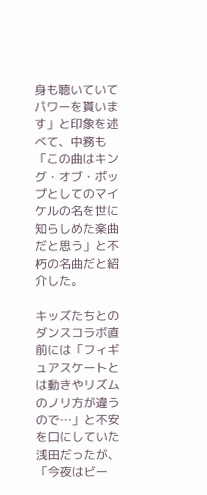身も聴いていてパワーを貰います」と印象を述べて、中務も「この曲はキング・オブ・ポップとしてのマイケルの名を世に知らしめた楽曲だと思う」と不朽の名曲だと紹介した。

キッズたちとのダンスコラボ直前には「フィギュアスケートとは動きやリズムのノリ方が違うので…」と不安を口にしていた浅田だったが、「今夜はビー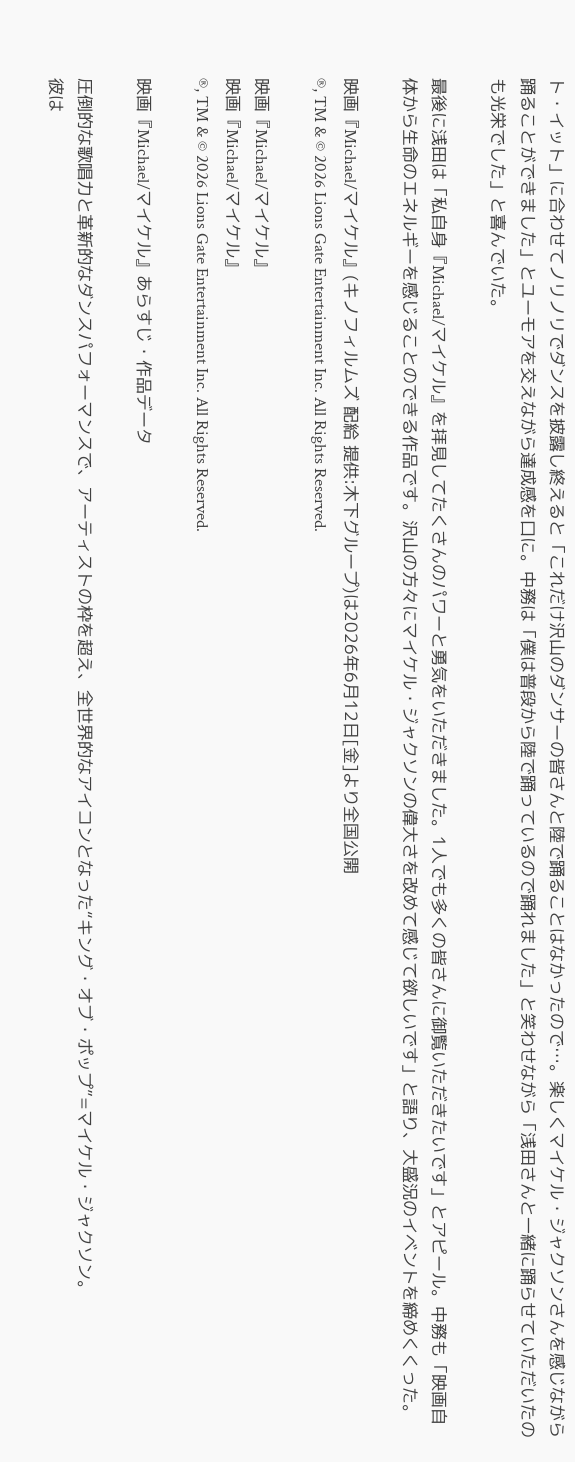ト・イット」に合わせてノリノリでダンスを披露し終えると「これだけ沢山のダンサーの皆さんと陸で踊ることはなかったので…。楽しくマイケル・ジャクソンさんを感じながら踊ることができました」とユーモアを交えながら達成感を口に。中務は「僕は普段から陸で踊っているので踊れました」と笑わせながら「浅田さんと一緒に踊らせていただいたのも光栄でした」と喜んでいた。

最後に浅田は「私自身『Michael/マイケル』を拝見してたくさんのパワーと勇気をいただきました。1人でも多くの皆さんに御覧いただきたいです」とアピール。中務も「映画自体から生命のエネルギーを感じることのできる作品です。沢山の方々にマイケル・ジャクソンの偉大さを改めて感じて欲しいです」と語り、大盛況のイベントを締めくくった。

映画『Michael/マイケル』(キノフィルムズ 配給 提供:木下グループ)は2026年6月12日[金]より全国公開
®, TM & © 2026 Lions Gate Entertainment Inc. All Rights Reserved.

映画『Michael/マイケル』
映画『Michael/マイケル』
®, TM & © 2026 Lions Gate Entertainment Inc. All Rights Reserved.

映画『Michael/マイケル』あらすじ・作品データ

圧倒的な歌唱力と革新的なダンスパフォーマンスで、アーティストの枠を超え、全世界的なアイコンとなった“キング・オブ・ポップ”=マイケル・ジャクソン。
彼は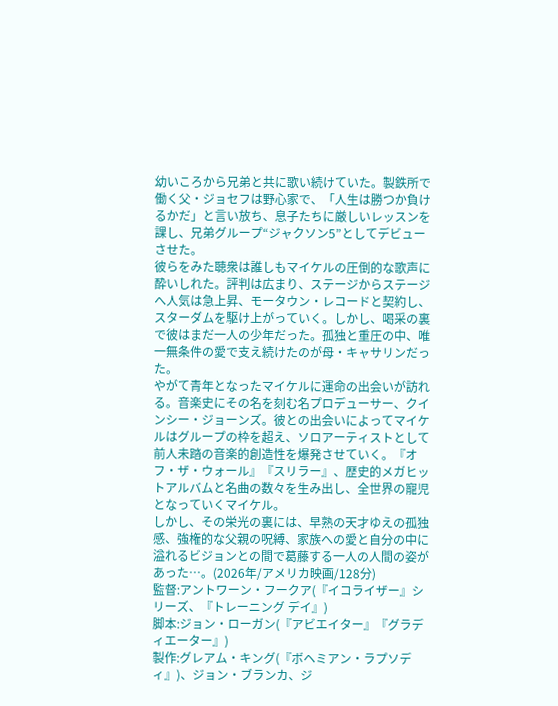幼いころから兄弟と共に歌い続けていた。製鉄所で働く父・ジョセフは野心家で、「人生は勝つか負けるかだ」と言い放ち、息子たちに厳しいレッスンを課し、兄弟グループ“ジャクソン5”としてデビューさせた。
彼らをみた聴衆は誰しもマイケルの圧倒的な歌声に酔いしれた。評判は広まり、ステージからステージへ人気は急上昇、モータウン・レコードと契約し、スターダムを駆け上がっていく。しかし、喝采の裏で彼はまだ一人の少年だった。孤独と重圧の中、唯一無条件の愛で支え続けたのが母・キャサリンだった。
やがて青年となったマイケルに運命の出会いが訪れる。音楽史にその名を刻む名プロデューサー、クインシー・ジョーンズ。彼との出会いによってマイケルはグループの枠を超え、ソロアーティストとして前人未踏の音楽的創造性を爆発させていく。『オフ・ザ・ウォール』『スリラー』、歴史的メガヒットアルバムと名曲の数々を生み出し、全世界の寵児となっていくマイケル。
しかし、その栄光の裏には、早熟の天才ゆえの孤独感、強権的な父親の呪縛、家族への愛と自分の中に溢れるビジョンとの間で葛藤する一人の人間の姿があった…。(2026年/アメリカ映画/128分)
監督:アントワーン・フークア(『イコライザー』シリーズ、『トレーニング デイ』)
脚本:ジョン・ローガン(『アビエイター』『グラディエーター』)
製作:グレアム・キング(『ボヘミアン・ラプソディ』)、ジョン・ブランカ、ジ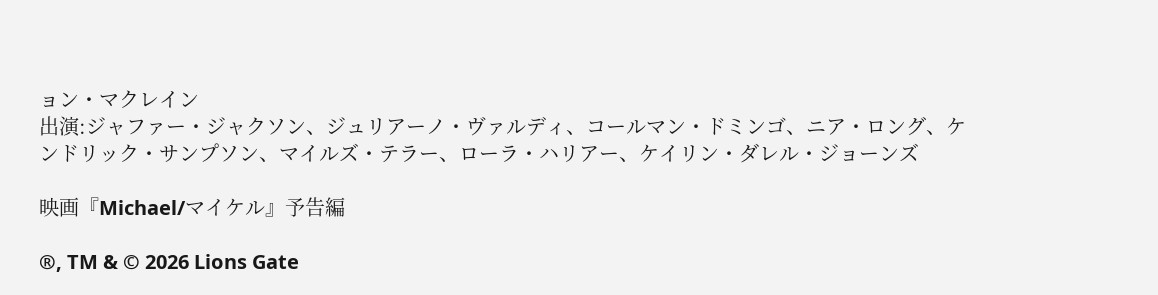ョン・マクレイン
出演:ジャファー・ジャクソン、ジュリアーノ・ヴァルディ、コールマン・ドミンゴ、ニア・ロング、ケンドリック・サンプソン、マイルズ・テラー、ローラ・ハリアー、ケイリン・ダレル・ジョーンズ

映画『Michael/マイケル』予告編

®, TM & © 2026 Lions Gate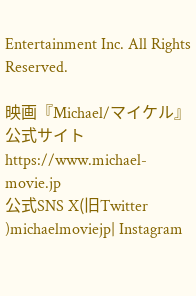Entertainment Inc. All Rights Reserved.

映画『Michael/マイケル』公式サイトhttps://www.michael-movie.jp
公式SNS X(旧Twitter )michaelmoviejp| Instagram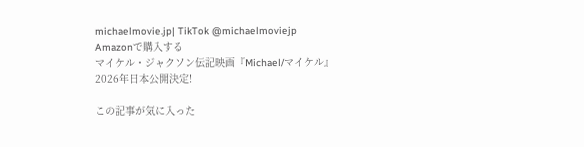michaelmovie.jp| TikTok @michaelmoviejp
Amazonで購入する
マイケル・ジャクソン伝記映画『Michael/マイケル』2026年日本公開決定!

この記事が気に入った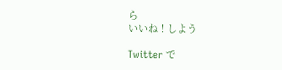ら
いいね ! しよう

Twitter で